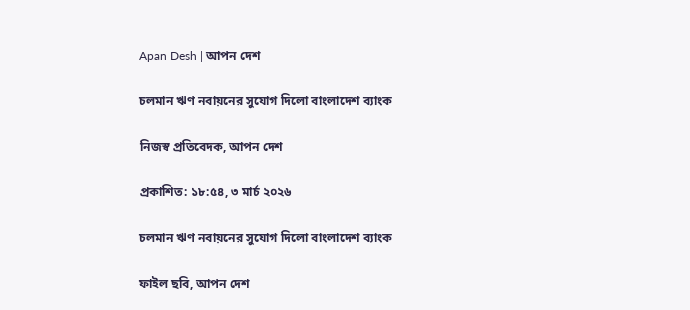Apan Desh | আপন দেশ

চলমান ঋণ নবায়নের সুযোগ দিলো বাংলাদেশ ব্যাংক

নিজস্ব প্রতিবেদক, আপন দেশ

প্রকাশিত: ১৮:৫৪, ৩ মার্চ ২০২৬

চলমান ঋণ নবায়নের সুযোগ দিলো বাংলাদেশ ব্যাংক

ফাইল ছবি, আপন দেশ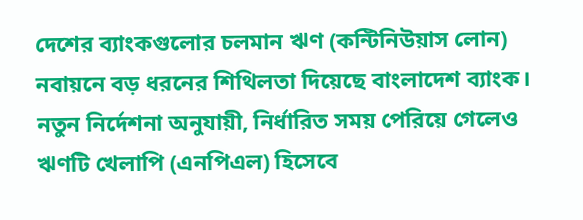দেশের ব্যাংকগুলোর চলমান ঋণ (কন্টিনিউয়াস লোন) নবায়নে বড় ধরনের শিথিলতা দিয়েছে বাংলাদেশ ব্যাংক। নতুন নির্দেশনা অনুযায়ী, নির্ধারিত সময় পেরিয়ে গেলেও ঋণটি খেলাপি (এনপিএল) হিসেবে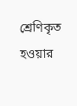শ্রেণিকৃত হওয়ার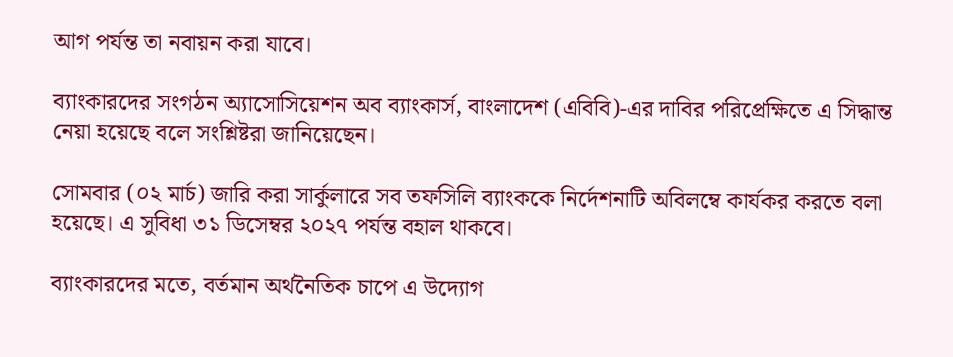আগ পর্যন্ত তা নবায়ন করা যাবে।

ব্যাংকারদের সংগঠন অ্যাসোসিয়েশন অব ব্যাংকার্স, বাংলাদেশ (এবিবি)-এর দাবির পরিপ্রেক্ষিতে এ সিদ্ধান্ত নেয়া হয়েছে বলে সংশ্লিষ্টরা জানিয়েছেন।

সোমবার (০২ মার্চ) জারি করা সার্কুলারে সব তফসিলি ব্যাংককে নির্দেশনাটি অবিলম্বে কার্যকর করতে বলা হয়েছে। এ সুবিধা ৩১ ডিসেম্বর ২০২৭ পর্যন্ত বহাল থাকবে।

ব্যাংকারদের মতে, বর্তমান অর্থনৈতিক চাপে এ উদ্যোগ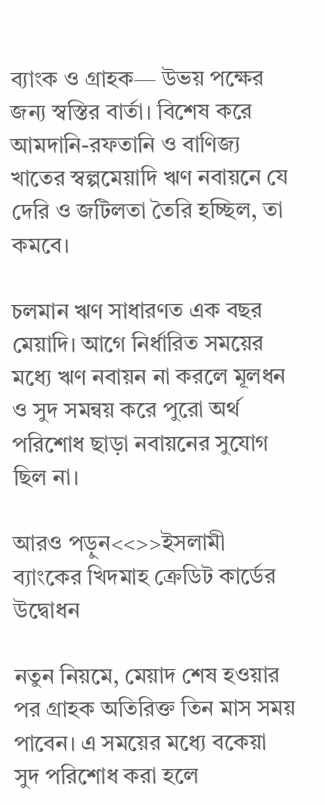ব্যাংক ও গ্রাহক— উভয় পক্ষের জন্য স্বস্তির বার্তা। বিশেষ করে আমদানি-রফতানি ও বাণিজ্য খাতের স্বল্পমেয়াদি ঋণ নবায়নে যে দেরি ও জটিলতা তৈরি হচ্ছিল, তা কমবে।

চলমান ঋণ সাধারণত এক বছর মেয়াদি। আগে নির্ধারিত সময়ের মধ্যে ঋণ নবায়ন না করলে মূলধন ও সুদ সমন্বয় করে পুরো অর্থ পরিশোধ ছাড়া নবায়নের সুযোগ ছিল না।

আরও পড়ুন<<>>ইসলামী ব্যাংকের খিদমাহ ক্রেডিট কার্ডের উদ্বোধন

নতুন নিয়মে, মেয়াদ শেষ হওয়ার পর গ্রাহক অতিরিক্ত তিন মাস সময় পাবেন। এ সময়ের মধ্যে বকেয়া সুদ পরিশোধ করা হলে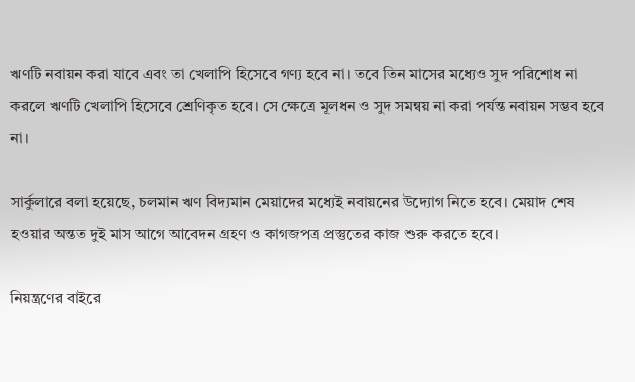ঋণটি নবায়ন করা যাবে এবং তা খেলাপি হিসেবে গণ্য হবে না। তবে তিন মাসের মধ্যেও সুদ পরিশোধ না করলে ঋণটি খেলাপি হিসেবে শ্রেণিকৃত হবে। সে ক্ষেত্রে মূলধন ও সুদ সমন্বয় না করা পর্যন্ত নবায়ন সম্ভব হবে না।

সার্কুলারে বলা হয়েছে, চলমান ঋণ বিদ্যমান মেয়াদের মধ্যেই নবায়নের উদ্যোগ নিতে হবে। মেয়াদ শেষ হওয়ার অন্তত দুই মাস আগে আবেদন গ্রহণ ও কাগজপত্র প্রস্তুতের কাজ শুরু করতে হবে।

নিয়ন্ত্রণের বাইরে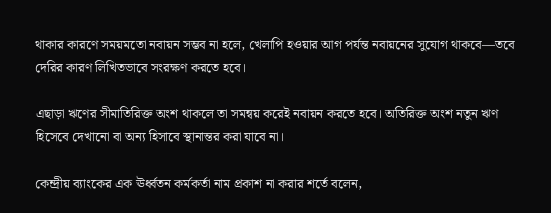থাকার কারণে সময়মতো নবায়ন সম্ভব না হলে, খেলাপি হওয়ার আগ পর্যন্ত নবায়নের সুযোগ থাকবে—তবে দেরির কারণ লিখিতভাবে সংরক্ষণ করতে হবে।

এছাড়া ঋণের সীমাতিরিক্ত অংশ থাকলে তা সমন্বয় করেই নবায়ন করতে হবে। অতিরিক্ত অংশ নতুন ঋণ হিসেবে দেখানো বা অন্য হিসাবে স্থানান্তর করা যাবে না।

কেন্দ্রীয় ব্যাংকের এক ঊর্ধ্বতন কর্মকর্তা নাম প্রকাশ না করার শর্তে বলেন,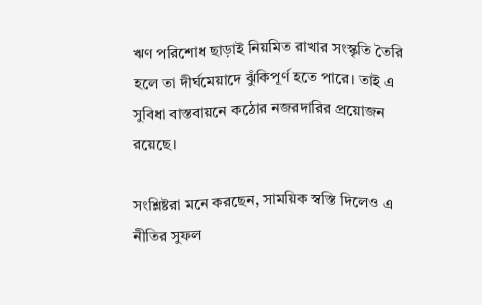ঋণ পরিশোধ ছাড়াই নিয়মিত রাখার সংস্কৃতি তৈরি হলে তা দীর্ঘমেয়াদে ঝুঁকিপূর্ণ হতে পারে। তাই এ সুবিধা বাস্তবায়নে কঠোর নজরদারির প্রয়োজন রয়েছে।

সংশ্লিষ্টরা মনে করছেন, সাময়িক স্বস্তি দিলেও এ নীতির সুফল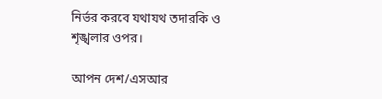নির্ভর করবে যথাযথ তদারকি ও শৃঙ্খলার ওপর।

আপন দেশ/এসআর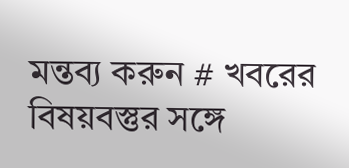মন্তব্য করুন # খবরের বিষয়বস্তুর সঙ্গে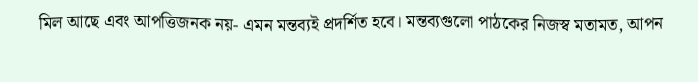মিল আছে এবং আপত্তিজনক নয়- এমন মন্তব্যই প্রদর্শিত হবে। মন্তব্যগুলো পাঠকের নিজস্ব মতামত, আপন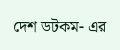দেশ ডটকম- এর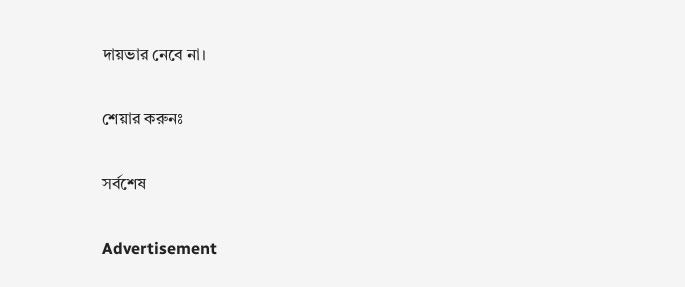দায়ভার নেবে না।

শেয়ার করুনঃ

সর্বশেষ

Advertisement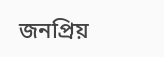জনপ্রিয়